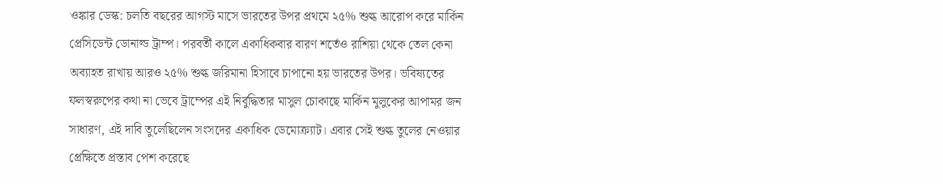ওঙ্কার ডেস্ক: চলতি বছরের আগস্ট মাসে ভারতের উপর প্রথমে ২৫% শুল্ক আরোপ করে মার্কিন প্রেসিডেন্ট ডোনাল্ড ট্রাম্প। পরবর্তী কালে একাধিকবার বারণ শর্তেও রাশিয়া থেকে তেল কেনা অব্যাহত রাখায় আরও ২৫% শুল্ক জরিমানা হিসাবে চাপানো হয় ভারতের উপর। ভবিষ্যতের ফলস্বরুপের কথা না ভেবে ট্রাম্পের এই নির্বুদ্ধিতার মাসুল চোকাছে মার্কিন মুলুকের আপামর জন সাধারণ, এই দাবি তুলেছিলেন সংসদের একাধিক ডেমোক্র্যাট। এবার সেই শুল্ক তুলের নেওয়ার প্রেক্ষিতে প্রস্তাব পেশ করেছে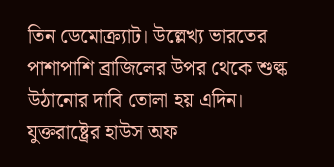তিন ডেমোক্র্যাট। উল্লেখ্য ভারতের পাশাপাশি ব্রাজিলের উপর থেকে শুল্ক উঠানোর দাবি তোলা হয় এদিন।
যুক্তরাষ্ট্রের হাউস অফ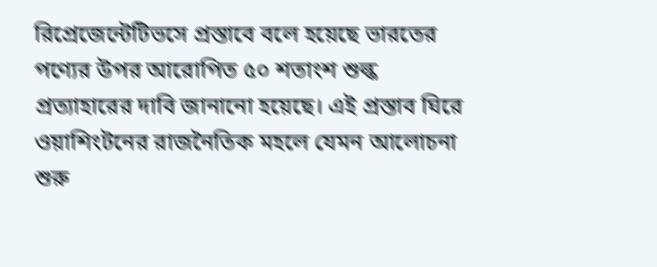রিপ্রেজেন্টেটিভসে প্রস্তাবে বলে হয়েছে ভারতের পণ্যের উপর আরোপিত ৫০ শতাংশ শুল্ক প্রত্যাহারের দাবি জানানো হয়েছে। এই প্রস্তাব ঘিরে ওয়াশিংটনের রাজনৈতিক মহলে যেমন আলোচনা শুরু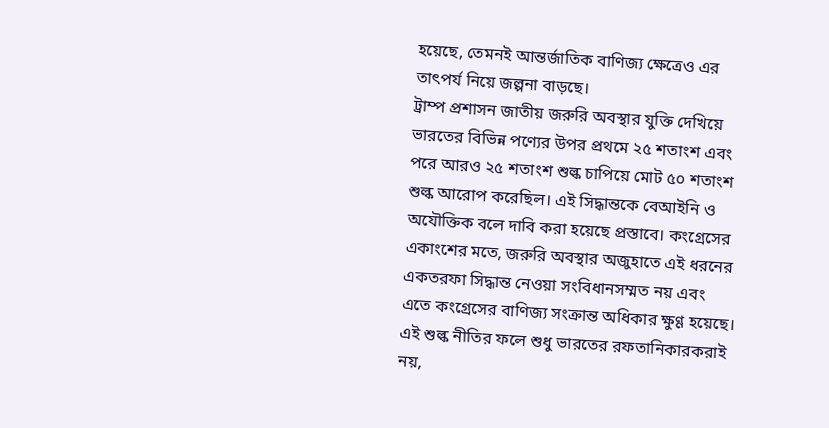হয়েছে, তেমনই আন্তর্জাতিক বাণিজ্য ক্ষেত্রেও এর তাৎপর্য নিয়ে জল্পনা বাড়ছে।
ট্রাম্প প্রশাসন জাতীয় জরুরি অবস্থার যুক্তি দেখিয়ে ভারতের বিভিন্ন পণ্যের উপর প্রথমে ২৫ শতাংশ এবং পরে আরও ২৫ শতাংশ শুল্ক চাপিয়ে মোট ৫০ শতাংশ শুল্ক আরোপ করেছিল। এই সিদ্ধান্তকে বেআইনি ও অযৌক্তিক বলে দাবি করা হয়েছে প্রস্তাবে। কংগ্রেসের একাংশের মতে, জরুরি অবস্থার অজুহাতে এই ধরনের একতরফা সিদ্ধান্ত নেওয়া সংবিধানসম্মত নয় এবং এতে কংগ্রেসের বাণিজ্য সংক্রান্ত অধিকার ক্ষুণ্ণ হয়েছে।
এই শুল্ক নীতির ফলে শুধু ভারতের রফতানিকারকরাই নয়,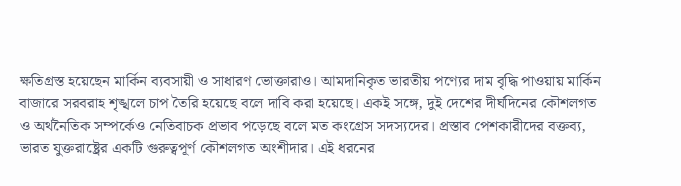ক্ষতিগ্রস্ত হয়েছেন মার্কিন ব্যবসায়ী ও সাধারণ ভোক্তারাও। আমদানিকৃত ভারতীয় পণ্যের দাম বৃদ্ধি পাওয়ায় মার্কিন বাজারে সরবরাহ শৃঙ্খলে চাপ তৈরি হয়েছে বলে দাবি করা হয়েছে। একই সঙ্গে, দুই দেশের দীর্ঘদিনের কৌশলগত ও অর্থনৈতিক সম্পর্কেও নেতিবাচক প্রভাব পড়েছে বলে মত কংগ্রেস সদস্যদের। প্রস্তাব পেশকারীদের বক্তব্য, ভারত যুক্তরাষ্ট্রের একটি গুরুত্বপূর্ণ কৌশলগত অংশীদার। এই ধরনের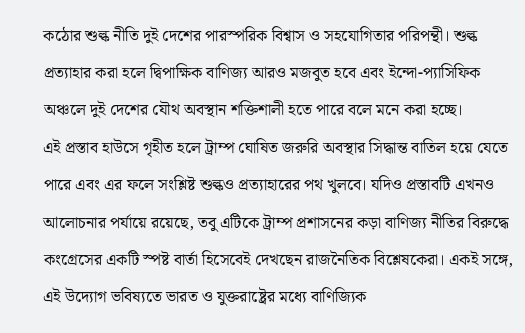কঠোর শুল্ক নীতি দুই দেশের পারস্পরিক বিশ্বাস ও সহযোগিতার পরিপন্থী। শুল্ক প্রত্যাহার করা হলে দ্বিপাক্ষিক বাণিজ্য আরও মজবুত হবে এবং ইন্দো-প্যাসিফিক অঞ্চলে দুই দেশের যৌথ অবস্থান শক্তিশালী হতে পারে বলে মনে করা হচ্ছে।
এই প্রস্তাব হাউসে গৃহীত হলে ট্রাম্প ঘোষিত জরুরি অবস্থার সিদ্ধান্ত বাতিল হয়ে যেতে পারে এবং এর ফলে সংশ্লিষ্ট শুল্কও প্রত্যাহারের পথ খুলবে। যদিও প্রস্তাবটি এখনও আলোচনার পর্যায়ে রয়েছে, তবু এটিকে ট্রাম্প প্রশাসনের কড়া বাণিজ্য নীতির বিরুদ্ধে কংগ্রেসের একটি স্পষ্ট বার্তা হিসেবেই দেখছেন রাজনৈতিক বিশ্লেষকেরা। একই সঙ্গে, এই উদ্যোগ ভবিষ্যতে ভারত ও যুক্তরাষ্ট্রের মধ্যে বাণিজ্যিক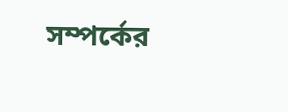সম্পর্কের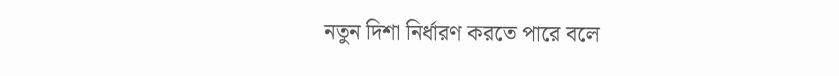নতুন দিশা নির্ধারণ করতে পারে বলে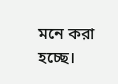মনে করা হচ্ছে।